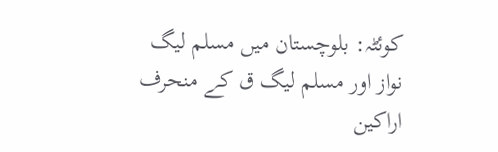کوئٹہ: بلوچستان میں مسلم لیگ نواز اور مسلم لیگ ق کے منحرف اراکین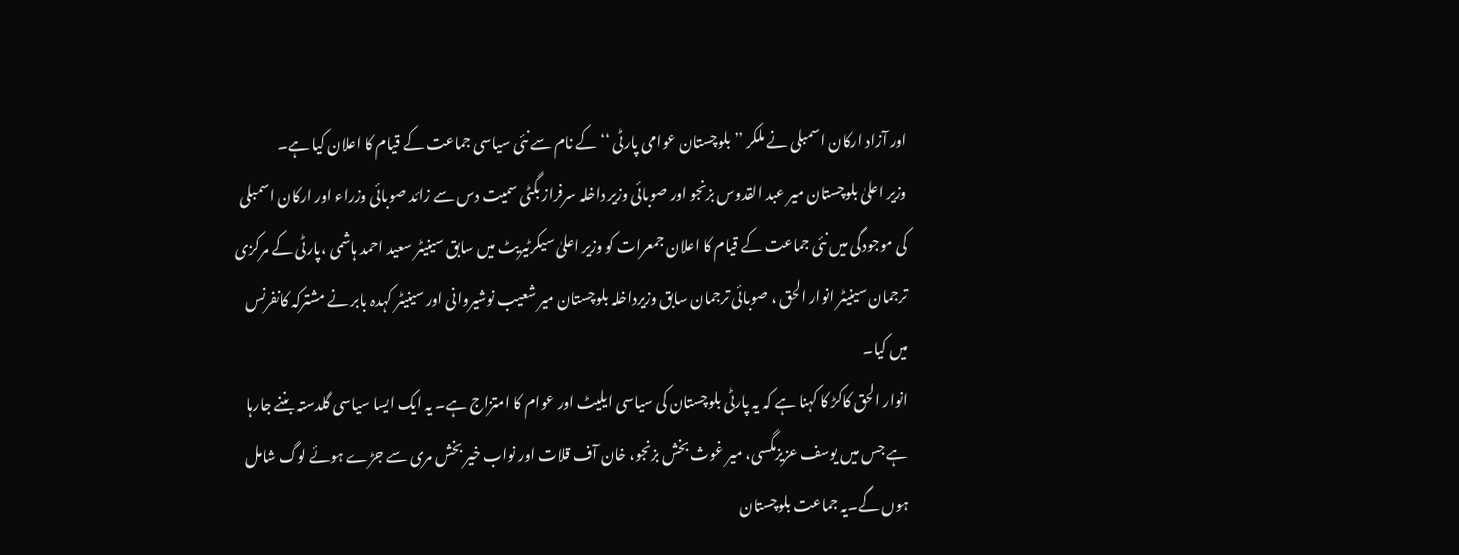اور آزاد ارکان اسمبلی نے ملکر ’’بلوچستان عوامی پارٹی ‘‘کے نام سے نئی سیاسی جماعت کے قیام کا اعلان کیا ہے۔
وزیر اعلیٰ بلوچستان میر عبد القدوس بزنجو اور صوبائی وزیر داخلہ سرفراز بگٹی سمیت دس سے زائد صوبائی وزراء اور ارکان اسمبلی کی موجودگی میں نئی جماعت کے قیام کا اعلان جمعرات کو وزیر اعلیٰ سیکرٹیریٹ میں سابق سینیٹر سعید احمد ہاشمی ،پارٹی کے مرکزی ترجمان سینیٹر انوار الحق ، صوبائی ترجمان سابق وزیرداخلہ بلوچستان میر شعیب نوشیروانی اور سینیٹر کہدہ بابر نے مشترکہ کانفرنس میں کیا۔
انوار الحق کاکڑ کا کہنا ہے کہ یہ پارٹی بلوچستان کی سیاسی ایلیٹ اور عوام کا امتزاج ہے۔ یہ ایک ایسا سیاسی گلدستہ بننے جارہا ہے جس میں یوسف عزیزمگسی، میر غوث بخش بزنجو، خان آف قلات اور نواب خیر بخش مری سے جڑے ہوئے لوگ شامل ہوں گے۔یہ جماعت بلوچستان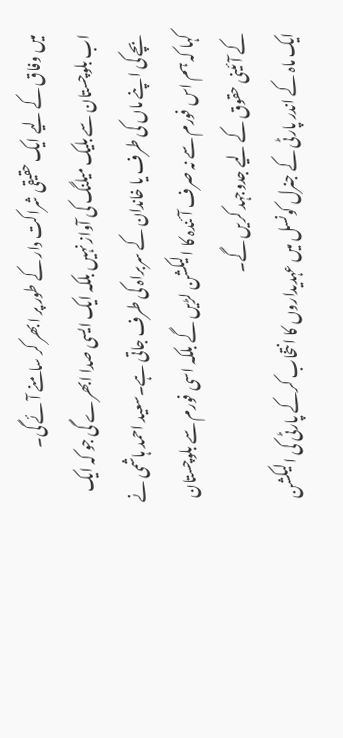میں وفاق کے لیے ایک حقیقی شراکت دار کے طور پر ابھر کر سامنے آئے گی۔
اب بلوچستان سے بلیک میلنگ کی آواز نہیں بلکہ ایک ایسی صدا ابھرے گی جو کہ ایک بچے کی اپنے ماں کی طرف یا خاندان کے سربراہ کی طرف جاتی ہے۔سعید احمد ہاشمی نے کہا کہ ہم اس فورم سے نہ صرف آئندہ کا الیکشن لڑیں گے بلکہ اسی فورم سے بلوچستان کے آئینی حقوق کے لیے جدوجہد کریں گے۔
ایک ماہ کے اندر پارٹی کے جنرل کونسل میں عہدیداروں کا انتخاب کرکے پارٹی کی الیکشن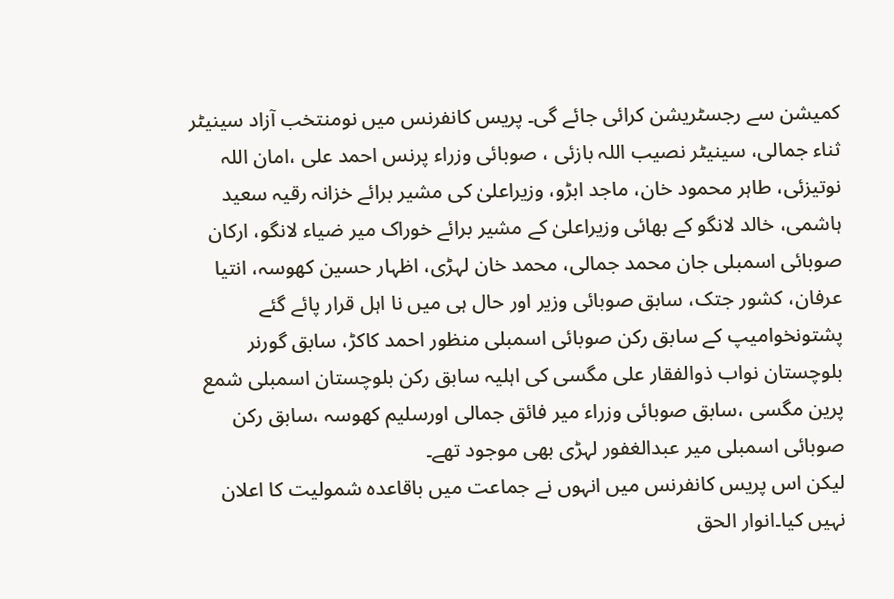کمیشن سے رجسٹریشن کرائی جائے گی۔ پریس کانفرنس میں نومنتخب آزاد سینیٹر ثناء جمالی، سینیٹر نصیب اللہ بازئی ، صوبائی وزراء پرنس احمد علی ،امان اللہ نوتیزئی، طاہر محمود خان، ماجد ابڑو، وزیراعلیٰ کی مشیر برائے خزانہ رقیہ سعید ہاشمی، خالد لانگو کے بھائی وزیراعلیٰ کے مشیر برائے خوراک میر ضیاء لانگو، ارکان صوبائی اسمبلی جان محمد جمالی، محمد خان لہڑی، اظہار حسین کھوسہ، انتیا عرفان، کشور جتک، سابق صوبائی وزیر اور حال ہی میں نا اہل قرار پائے گئے پشتونخوامیپ کے سابق رکن صوبائی اسمبلی منظور احمد کاکڑ، سابق گورنر بلوچستان نواب ذوالفقار علی مگسی کی اہلیہ سابق رکن بلوچستان اسمبلی شمع پرین مگسی ،سابق صوبائی وزراء میر فائق جمالی اورسلیم کھوسہ ،سابق رکن صوبائی اسمبلی میر عبدالغفور لہڑی بھی موجود تھے۔
لیکن اس پریس کانفرنس میں انہوں نے جماعت میں باقاعدہ شمولیت کا اعلان نہیں کیا۔انوار الحق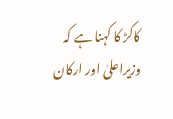کاکڑ کا کہنا ہے کہ وزیراعلیٰ اور ارکان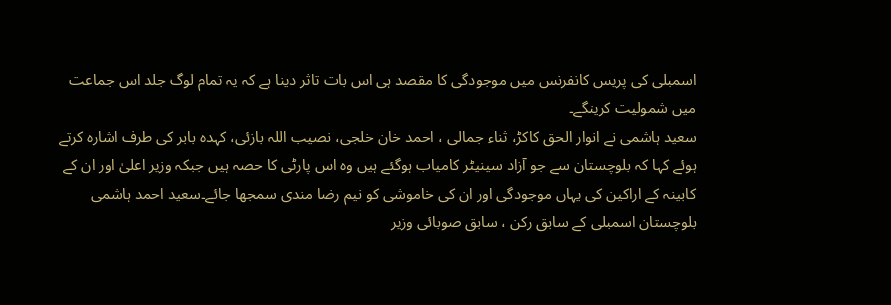اسمبلی کی پریس کانفرنس میں موجودگی کا مقصد ہی اس بات تاثر دینا ہے کہ یہ تمام لوگ جلد اس جماعت میں شمولیت کرینگے۔
سعید ہاشمی نے انوار الحق کاکڑ، ثناء جمالی ، احمد خان خلجی، نصیب اللہ بازئی، کہدہ بابر کی طرف اشارہ کرتے ہوئے کہا کہ بلوچستان سے جو آزاد سینیٹر کامیاب ہوگئے ہیں وہ اس پارٹی کا حصہ ہیں جبکہ وزیر اعلیٰ اور ان کے کابینہ کے اراکین کی یہاں موجودگی اور ان کی خاموشی کو نیم رضا مندی سمجھا جائے۔سعید احمد ہاشمی بلوچستان اسمبلی کے سابق رکن ، سابق صوبائی وزیر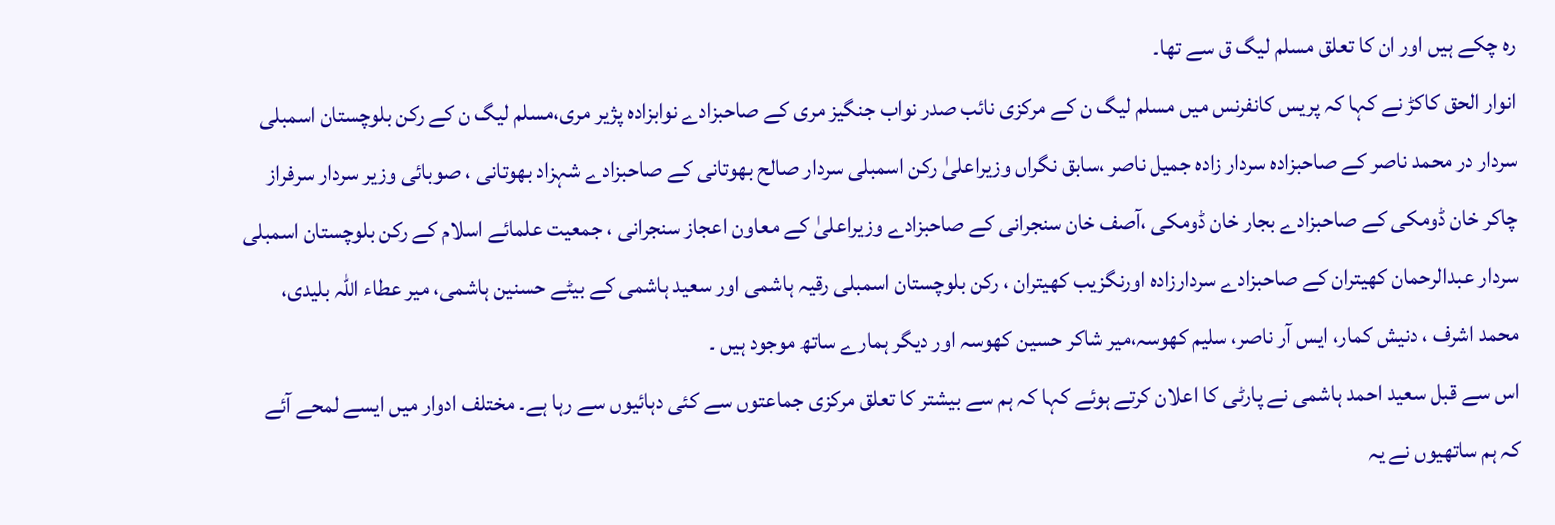رہ چکے ہیں اور ان کا تعلق مسلم لیگ ق سے تھا۔
انوار الحق کاکڑ نے کہا کہ پریس کانفرنس میں مسلم لیگ ن کے مرکزی نائب صدر نواب جنگیز مری کے صاحبزادے نوابزادہ پژیر مری،مسلم لیگ ن کے رکن بلوچستان اسمبلی سردار در محمد ناصر کے صاحبزادہ سردار زادہ جمیل ناصر ،سابق نگراں وزیراعلیٰ رکن اسمبلی سردار صالح بھوتانی کے صاحبزادے شہزاد بھوتانی ، صوبائی وزیر سردار سرفراز چاکر خان ڈومکی کے صاحبزادے بجار خان ڈومکی ،آصف خان سنجرانی کے صاحبزادے وزیراعلیٰ کے معاون اعجاز سنجرانی ، جمعیت علمائے اسلام کے رکن بلوچستان اسمبلی سردار عبدالرحمان کھیتران کے صاحبزادے سردارزادہ اورنگزیب کھیتران ، رکن بلوچستان اسمبلی رقیہ ہاشمی اور سعید ہاشمی کے بیٹے حسنین ہاشمی، میر عطاء اللہ بلیدی، محمد اشرف ، دنیش کمار، ایس آر ناصر، سلیم کھوسہ،میر شاکر حسین کھوسہ اور دیگر ہمارے ساتھ موجود ہیں ۔
اس سے قبل سعید احمد ہاشمی نے پارٹی کا اعلان کرتے ہوئے کہا کہ ہم سے بیشتر کا تعلق مرکزی جماعتوں سے کئی دہائیوں سے رہا ہے۔ مختلف ادوار میں ایسے لمحے آئے کہ ہم ساتھیوں نے یہ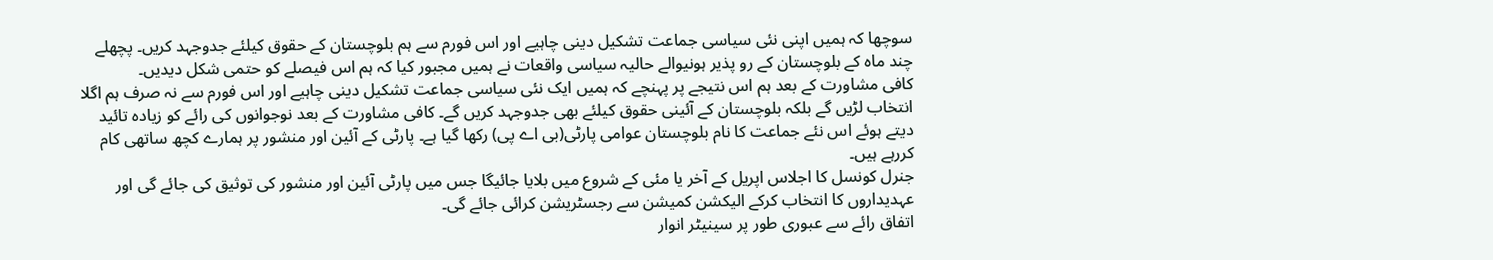سوچھا کہ ہمیں اپنی نئی سیاسی جماعت تشکیل دینی چاہیے اور اس فورم سے ہم بلوچستان کے حقوق کیلئے جدوجہد کریں۔ پچھلے چند ماہ کے بلوچستان کے رو پذیر ہونیوالے حالیہ سیاسی واقعات نے ہمیں مجبور کیا کہ ہم اس فیصلے کو حتمی شکل دیدیں۔
کافی مشاورت کے بعد ہم اس نتیجے پر پہنچے کہ ہمیں ایک نئی سیاسی جماعت تشکیل دینی چاہیے اور اس فورم سے نہ صرف ہم اگلا انتخاب لڑیں گے بلکہ بلوچستان کے آئینی حقوق کیلئے بھی جدوجہد کریں گے۔ کافی مشاورت کے بعد نوجوانوں کی رائے کو زیادہ تائید دیتے ہوئے اس نئے جماعت کا نام بلوچستان عوامی پارٹی(بی اے پی) رکھا گیا ہے۔ پارٹی کے آئین اور منشور پر ہمارے کچھ ساتھی کام کررہے ہیں۔
جنرل کونسل کا اجلاس اپریل کے آخر یا مئی کے شروع میں بلایا جائیگا جس میں پارٹی آئین اور منشور کی توثیق کی جائے گی اور عہدیداروں کا انتخاب کرکے الیکشن کمیشن سے رجسٹریشن کرائی جائے گی۔
اتفاق رائے سے عبوری طور پر سینیٹر انوار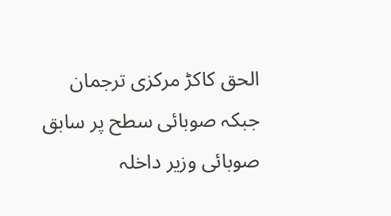الحق کاکڑ مرکزی ترجمان جبکہ صوبائی سطح پر سابق صوبائی وزیر داخلہ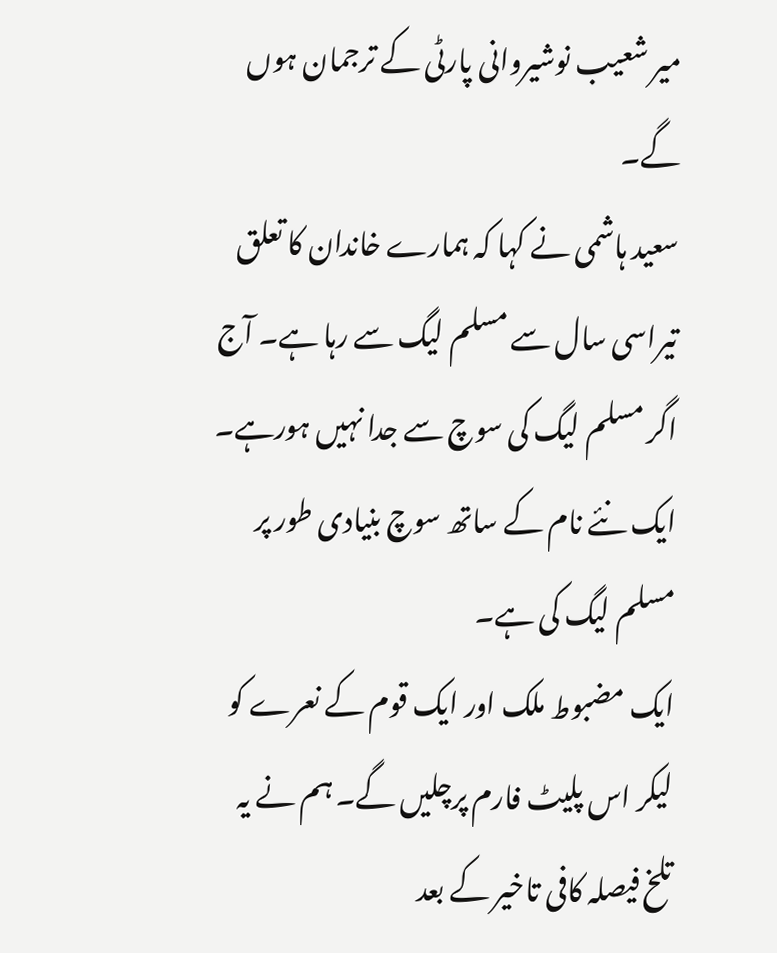میر شعیب نوشیروانی پارٹی کے ترجمان ہوں گے۔
سعید ہاشمی نے کہا کہ ہمارے خاندان کا تعلق تیراسی سال سے مسلم لیگ سے رہا ہے۔ آج اگر مسلم لیگ کی سوچ سے جدا نہیں ہورہے۔ ایک نئے نام کے ساتھ سوچ بنیادی طور پر مسلم لیگ کی ہے۔
ایک مضبوط ملک اور ایک قوم کے نعرے کو لیکر اس پلیٹ فارم پرچلیں گے۔ ہم نے یہ تلخ فیصلہ کافی تاخیر کے بعد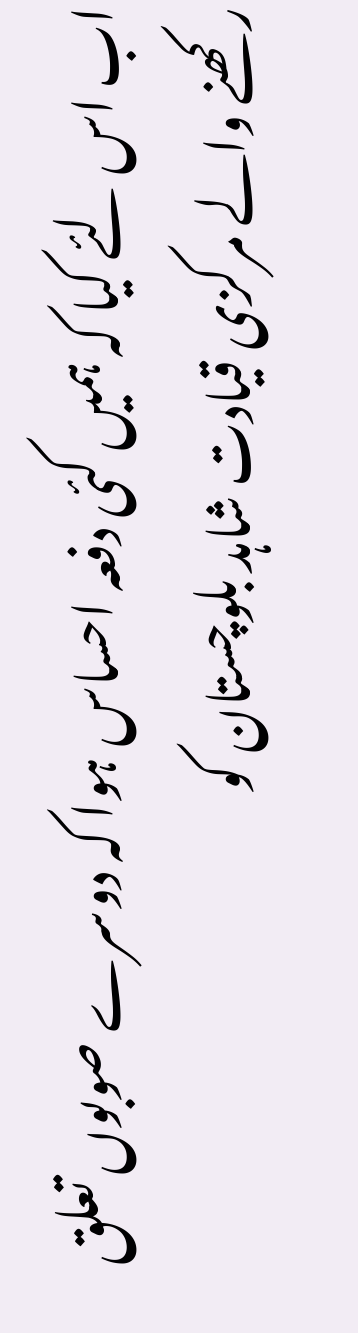اب اس لئے کیا کہ ہمیں کئی دفعہ احساس ہوا کہ دوسرے صوبوں تعلق رکھنے والے مرکزی قیادت شاہد بلوچستان کو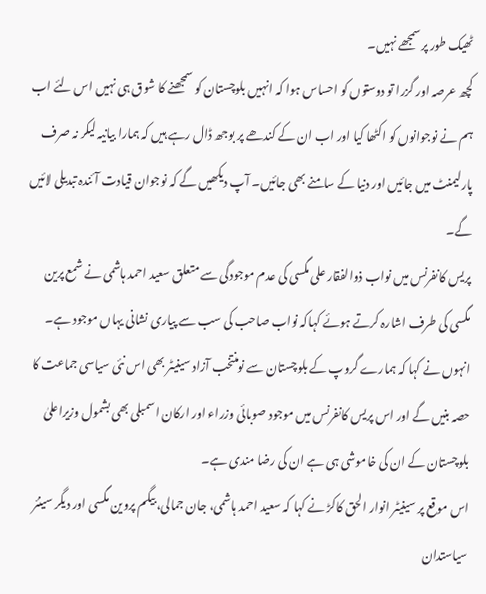ٹھیک طور پر سمجھے نہیں۔
کچھ عرصہ اور گزرا تو دوستوں کو احساس ہوا کہ انہیں بلوچستان کو سمجھنے کا شوق ہی نہیں اس لئے اب ہم نے نوجوانوں کو اکٹھا کیا اور اب ان کے کندھے پر بوجھ ڈال رہے ہیں کہ ہمارا بیانیہ لیکر نہ صرف پارلیمنٹ میں جائیں اور دنیا کے سامنے بھی جائیں۔ آپ دیکھیں گے کہ نوجوان قیادت آئندہ تبدیلی لائیں گے۔
پریس کانفرنس میں نواب ذوالفقار علی مگسی کی عدم موجودگی سے متعلق سعید احمد ہاشمی نے شمع پرین مگسی کی طرف اشارہ کرتے ہوئے کہاکہ نواب صاحب کی سب سے پیاری نشانی یہاں موجود ہے۔
انہوں نے کہا کہ ہمارے گروپ کے بلوچستان سے نومنتخب آزاد سینیٹر بھی اس نئی سیاسی جماعت کا حصہ بنیں گے اور اس پریس کانفرنس میں موجود صوبائی وزراء اور ارکان اسمبلی بھی بشمول وزیراعلیٰ بلوچستان کے ان کی خاموشی ہی ہے ان کی رضا مندی ہے۔
اس موقع پر سینیٹر انوار الحق کاکڑ نے کہا کہ سعید احمد ہاشمی، جان جمالی، بیگم پروین مگسی اور دیگر سینئر سیاستدان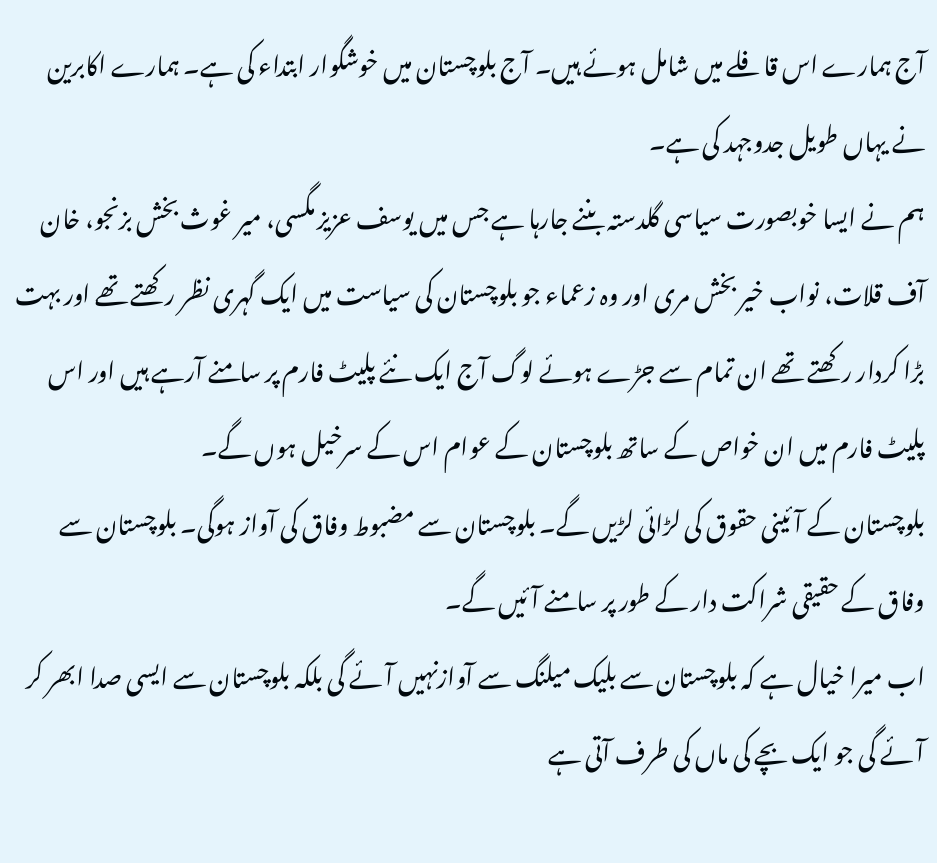آج ہمارے اس قافلے میں شامل ہوئے ہیں۔ آج بلوچستان میں خوشگوار ابتداء کی ہے۔ ہمارے اکابرین نے یہاں طویل جدوجہد کی ہے۔
ہم نے ایسا خوبصورت سیاسی گلدستہ بننے جارہا ہے جس میں یوسف عزیز مگسی، میر غوث بخش بزنجو، خان آف قلات، نواب خیر بخش مری اور وہ زعماء جو بلوچستان کی سیاست میں ایک گہری نظر رکھتے تھے اور بہت بڑا کردار رکھتے تھے ان تمام سے جڑے ہوئے لوگ آج ایک نئے پلیٹ فارم پر سامنے آرہے ہیں اور اس پلیٹ فارم میں ان خواص کے ساتھ بلوچستان کے عوام اس کے سرخیل ہوں گے۔
بلوچستان کے آئینی حقوق کی لڑائی لڑیں گے۔ بلوچستان سے مضبوط وفاق کی آواز ہوگی۔ بلوچستان سے وفاق کے حقیقی شراکت دار کے طور پر سامنے آئیں گے۔
اب میرا خیال ہے کہ بلوچستان سے بلیک میلنگ سے آوازنہیں آئے گی بلکہ بلوچستان سے ایسی صدا ابھر کر آئے گی جو ایک بچے کی ماں کی طرف آتی ہے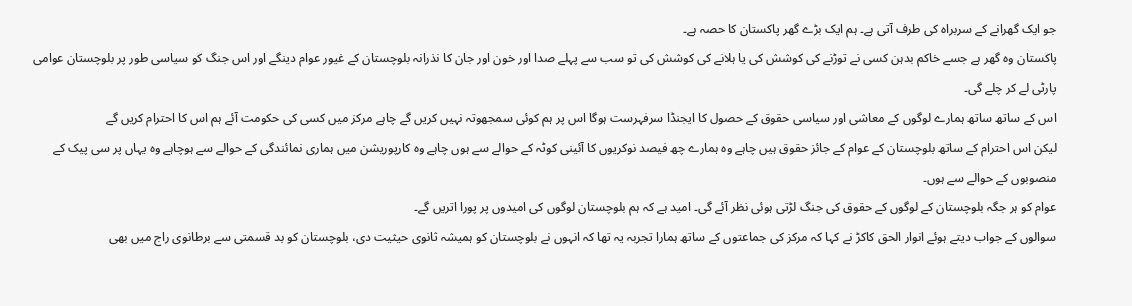جو ایک گھرانے کے سربراہ کی طرف آتی ہے۔ ہم ایک بڑے گھر پاکستان کا حصہ ہے۔
پاکستان وہ گھر ہے جسے خاکم بدہن کسی نے توڑنے کی کوشش کی یا ہلانے کی کوشش کی تو سب سے پہلے صدا اور خون اور جان کا نذرانہ بلوچستان کے غیور عوام دینگے اور اس جنگ کو سیاسی طور پر بلوچستان عوامی پارٹی لے کر چلے گی۔
اس کے ساتھ ساتھ ہمارے لوگوں کے معاشی اور سیاسی حقوق کے حصول کا ایجنڈا سرفہرست ہوگا اس پر ہم کوئی سمجھوتہ نہیں کریں گے چاہے مرکز میں کسی کی حکومت آئے ہم اس کا احترام کریں گے
لیکن اس احترام کے ساتھ بلوچستان کے عوام کے جائز حقوق ہیں چاہے وہ ہمارے چھ فیصد نوکریوں کا آئینی کوٹہ کے حوالے سے ہوں چاہے وہ کارپوریشن میں ہماری نمائندگی کے حوالے سے ہوچاہے وہ یہاں پر سی پیک کے منصوبوں کے حوالے سے ہوں۔
عوام کو ہر جگہ بلوچستان کے لوگوں کے حقوق کی جنگ لڑتی ہوئی نظر آئے گی۔ امید ہے کہ ہم بلوچستان لوگوں کی امیدوں پر پورا اتریں گے۔
سوالوں کے جواب دیتے ہوئے انوار الحق کاکڑ نے کہا کہ مرکز کی جماعتوں کے ساتھ ہمارا تجربہ یہ تھا کہ انہوں نے بلوچستان کو ہمیشہ ثانوی حیثیت دی، بلوچستان کو بد قسمتی سے برطانوی راج میں بھی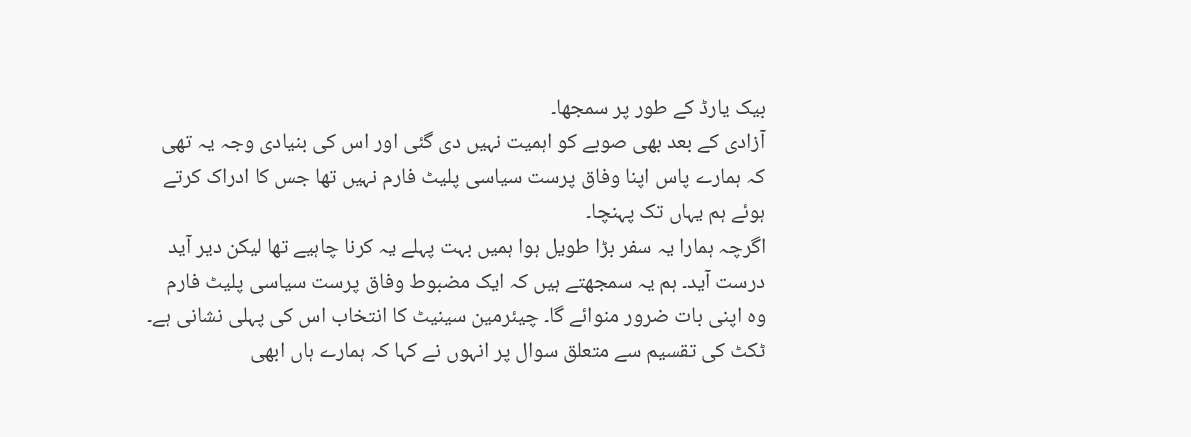بیک یارڈ کے طور پر سمجھا۔
آزادی کے بعد بھی صوبے کو اہمیت نہیں دی گئی اور اس کی بنیادی وجہ یہ تھی کہ ہمارے پاس اپنا وفاق پرست سیاسی پلیٹ فارم نہیں تھا جس کا ادراک کرتے ہوئے ہم یہاں تک پہنچا۔
اگرچہ ہمارا یہ سفر بڑا طویل ہوا ہمیں بہت پہلے یہ کرنا چاہیے تھا لیکن دیر آید درست آید۔ ہم یہ سمجھتے ہیں کہ ایک مضبوط وفاق پرست سیاسی پلیٹ فارم وہ اپنی بات ضرور منوائے گا۔ چیئرمین سینیٹ کا انتخاب اس کی پہلی نشانی ہے۔
ٹکٹ کی تقسیم سے متعلق سوال پر انہوں نے کہا کہ ہمارے ہاں ابھی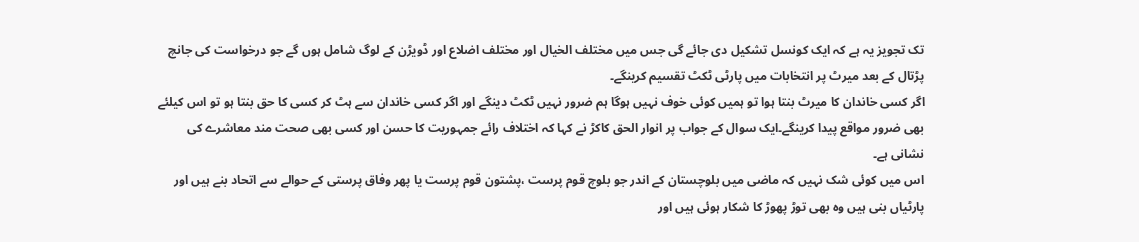تک تجویز یہ ہے کہ ایک کونسل تشکیل دی جائے گی جس میں مختلف الخیال اور مختلف اضلاع اور ڈویڑن کے لوگ شامل ہوں گے جو درخواست کی جانچ پڑتال کے بعد میرٹ پر انتخابات میں پارٹی ٹکٹ تقسیم کرینگے۔
اگر کسی خاندان کا میرٹ بنتا ہوا تو ہمیں کوئی خوف نہیں ہوگا ہم ضرور نہیں ٹکٹ دینگے اور اگر کسی خاندان سے ہٹ کر کسی کا حق بنتا ہو تو اس کیلئے بھی ضرور مواقع پیدا کرینگے۔ایک سوال کے جواب پر انوار الحق کاکڑ نے کہا کہ اختلاف رائے جمہوریت کا حسن اور کسی بھی صحت مند معاشرے کی نشانی ہے۔
اس میں کوئی شک نہیں کہ ماضی میں بلوچستان کے اندر جو بلوچ قوم پرست ،پشتون قوم پرست یا پھر وفاق پرستی کے حوالے سے اتحاد بنے ہیں اور پارٹیاں بنی ہیں وہ بھی توڑ پھوڑ کا شکار ہوئی ہیں اور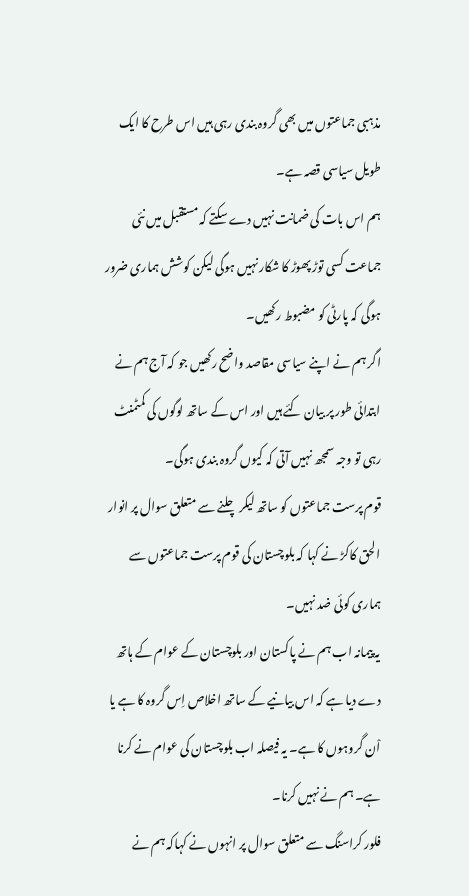مذہبی جماعتوں میں بھی گروہ بندی رہی ہیں اس طرح کا ایک طویل سیاسی قصہ ہے۔
ہم اس بات کی ضمانت نہیں دے سکتے کہ مستقبل میں نئی جماعت کسی توڑ پھوڑ کا شکار نہیں ہوگی لیکن کوشش ہماری ضرور ہوگی کہ پارٹی کو مضبوط رکھیں۔
اگر ہم نے اپنے سیاسی مقاصد واضح رکھیں جو کہ آج ہم نے ابتدائی طور پر بیان کئے ہیں اور اس کے ساتھ لوگوں کی کمٹمنٹ رہی تو وجہ سمجھ نہیں آتی کہ کیوں گروہ بندی ہوگی۔
قوم پرست جماعتوں کو ساتھ لیکر چلنے سے متعلق سوال پر انوار الحق کاکڑ نے کہا کہ بلوچستان کی قوم پرست جماعتوں سے ہماری کوئی ضد نہیں۔
یہ پیمانہ اب ہم نے پاکستان اور بلوچستان کے عوام کے ہاتھ دے دیا ہے کہ اس بیانیے کے ساتھ اخلاص اِس گروہ کا ہے یا اْن گروہوں کا ہے۔ یہ فیصلہ اب بلوچستان کی عوام نے کرنا ہے۔ ہم نے نہیں کرنا۔
فلور کراسنگ سے متعلق سوال پر انہوں نے کہاکہ ہم نے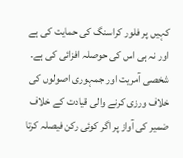کہیں پر فلور کراسنگ کی حمایت کی ہے اور نہ ہی اس کی حوصلہ افزائی کی ہے۔ شخصی آمریت اور جمہوری اصولوں کی خلاف ورزی کرنے والی قیادت کے خلاف ضمیر کی آواز پر اگر کوئی رکن فیصلہ کرتا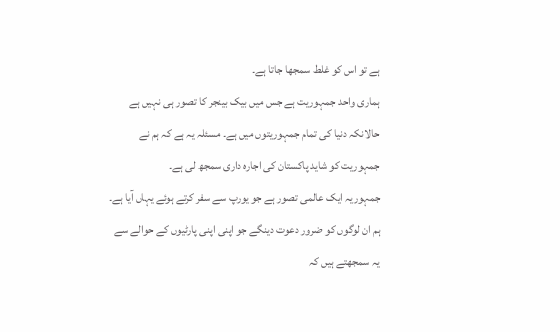ہے تو اس کو غلط سمجھا جاتا ہے۔
ہماری واحد جمہوریت ہے جس میں بیک بینجر کا تصور ہی نہیں ہے حالانکہ دنیا کی تمام جمہوریتوں میں ہے۔ مسئلہ یہ ہے کہ ہم نے جمہوریت کو شاید پاکستان کی اجارہ داری سمجھ لی ہے۔
جمہوریہ ایک عالمی تصور ہے جو یورپ سے سفر کرتے ہوئے یہاں آیا ہے۔ ہم ان لوگوں کو ضرور دعوت دینگے جو اپنی اپنی پارٹیوں کے حوالے سے یہ سمجھتے ہیں کہ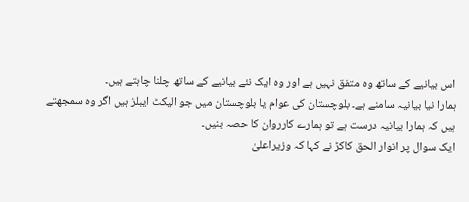اس بیانیے کے ساتھ وہ متفق نہیں ہے اور وہ ایک نئے بیانیے کے ساتھ چلنا چاہتے ہیں۔
ہمارا نیا بیانیہ سامنے ہے۔ بلوچستان کی عوام یا بلوچستان میں جو الیکٹ ایبلز ہیں اگر وہ سمجھتے ہیں کہ ہمارا بیانیہ درست ہے تو ہمارے کارروان کا حصہ بنیں۔
ایک سوال پر انوار الحق کاکڑ نے کہا کہ وزیراعلیٰ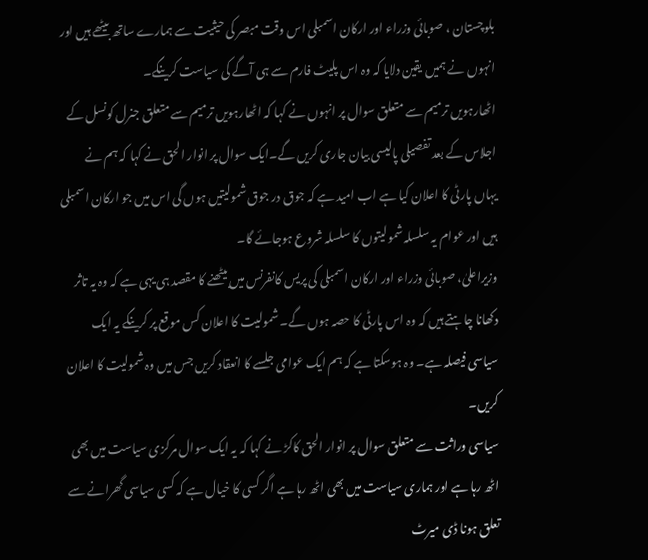بلوچستان ، صوبائی وزراء اور ارکان اسمبلی اس وقت مبصر کی حیثیت سے ہمارے ساتھ بیٹھے ہیں اور انہوں نے ہمیں یقین دلایا کہ وہ اس پلیٹ فارم سے ہی آگے کی سیاست کرینگے۔
اٹھارہویں ترمیم سے متعلق سوال پر انہوں نے کہا کہ اٹھارہویں ترمیم سے متعلق جنرل کونسل کے اجلاس کے بعد تفصیلی پالیسی بیان جاری کریں گے۔ایک سوال پر انوار الحق نے کہا کہ ہم نے یہاں پارٹی کا اعلان کیا ہے اب امید ہے کہ جوق در جوق شمولیتیں ہوں گی اس میں جو ارکان اسمبلی ہیں اور عوام یہ سلسلہ شمولیتوں کا سلسلہ شروع ہوجائے گا۔
وزیراعلیٰ، صوبائی وزراء اور ارکان اسمبلی کی پریس کانفرنس میں بیٹھنے کا مقصد ہی یہی ہے کہ وہ یہ تاثر دکھانا چاہتے ہیں کہ وہ اس پارٹی کا حصہ ہوں گے۔ شمولیت کا اعلان کس موقع پر کرینگے یہ ایک سیاسی فیصلہ ہے۔ وہ ہوسکتا ہے کہ ہم ایک عوامی جلسے کا انعقاد کریں جس میں وہ شمولیت کا اعلان کریں۔
سیاسی وراثت سے متعلق سوال پر انوار الحق کاکڑ نے کہا کہ یہ ایک سوال مرکزی سیاست میں بھی اٹھ رہا ہے اور ہماری سیاست میں بھی اٹھ رہا ہے اگر کسی کا خیال ہے کہ کسی سیاسی گھرانے سے تعلق ہونا ڈی میرٹ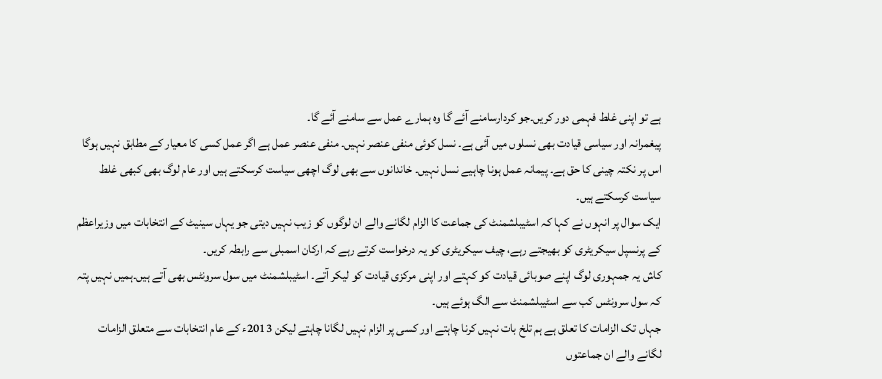ہے تو اپنی غلط فہمی دور کریں۔جو کردارسامنے آئے گا وہ ہمارے عمل سے سامنے آئے گا۔
پیغمرانہ اور سیاسی قیادت بھی نسلوں میں آئی ہے۔ نسل کوئی منفی عنصر نہیں۔ منفی عنصر عمل ہے اگر عمل کسی کا معیار کے مطابق نہیں ہوگا اس پر نکتہ چینی کا حق ہے۔ پیمانہ عمل ہونا چاہیے نسل نہیں۔ خاندانوں سے بھی لوگ اچھی سیاست کرسکتے ہیں اور عام لوگ بھی کبھی غلط سیاست کرسکتے ہیں۔
ایک سوال پر انہوں نے کہا کہ اسٹیبلشمنٹ کی جماعت کا الزام لگانے والے ان لوگوں کو زیب نہیں دیتی جو یہاں سینیٹ کے انتخابات میں وزیراعظم کے پرنسپل سیکریٹری کو بھیجتے رہے، چیف سیکریٹری کو یہ درخواست کرتے رہے کہ ارکان اسمبلی سے رابطہ کریں۔
کاش یہ جمہوری لوگ اپنے صوبائی قیادت کو کہتے اور اپنی مرکزی قیادت کو لیکر آتے۔ اسٹیبلشمنٹ میں سول سرونٹس بھی آتے ہیں۔ہمیں نہیں پتہ کہ سول سرونٹس کب سے اسٹیبلشمنٹ سے الگ ہوئے ہیں۔
جہاں تک الزامات کا تعلق ہے ہم تلخ بات نہیں کرنا چاہتے اور کسی پر الزام نہیں لگانا چاہتے لیکن 2013ء کے عام انتخابات سے متعلق الزامات لگانے والے ان جماعتوں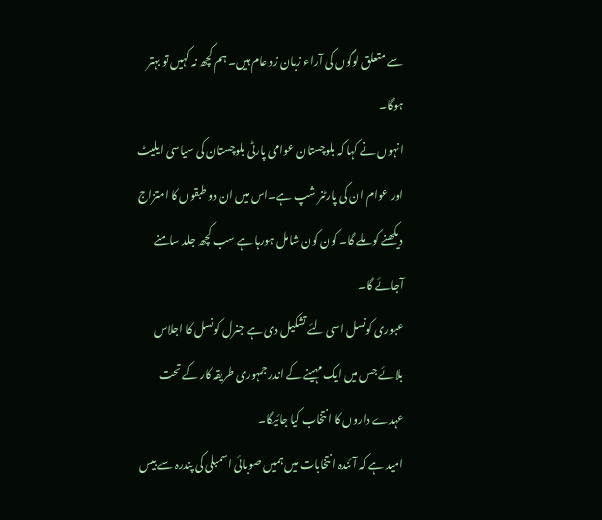سے متعلق لوگوں کی آراء زبان زد عام ہیں۔ ہم کچھ نہ کہیں تو بہتر ہوگا۔
انہوں نے کہا کہ بلوچستان عوامی پارٹی بلوچستان کی سیاسی ایلیٹ اور عوام ان کی پارٹنر شپ ہے۔اس میں ان دو طبقوں کا امتزاج دیکھنے کو ملے گا۔ کون کون شامل ہورہا ہے سب کچھ جلد سامنے آجائے گا۔
عبوری کونسل اسی لئے تشکیل دی ہے جنرل کونسل کا اجلاس بلائے جس میں ایک مہینے کے اندر جمہوری طریقہ کار کے تحت عہدے داروں کا انتخاب کیا جائیگا۔
امید ہے کہ آئندہ انتخابات میں ہمیں صوبائی اسمبلی کی پندرہ سے بیس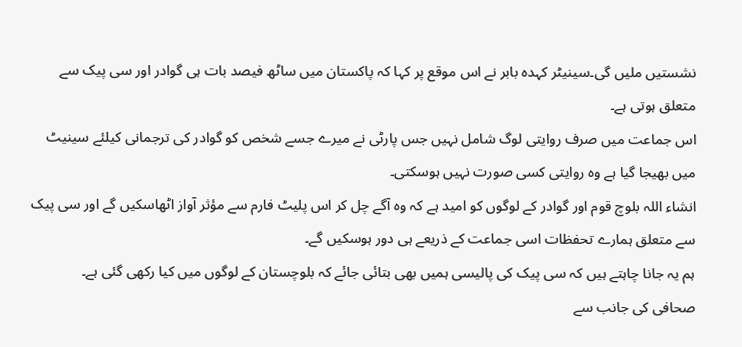نشستیں ملیں گی۔سینیٹر کہدہ بابر نے اس موقع پر کہا کہ پاکستان میں ساٹھ فیصد بات ہی گوادر اور سی پیک سے متعلق ہوتی ہے۔
اس جماعت میں صرف روایتی لوگ شامل نہیں جس پارٹی نے میرے جسے شخص کو گوادر کی ترجمانی کیلئے سینیٹ میں بھیجا گیا ہے وہ روایتی کسی صورت نہیں ہوسکتی۔
انشاء اللہ بلوچ قوم اور گوادر کے لوگوں کو امید ہے کہ وہ آگے چل کر اس پلیٹ فارم سے مؤثر آواز اٹھاسکیں گے اور سی پیک سے متعلق ہمارے تحفظات اسی جماعت کے ذریعے ہی دور ہوسکیں گے۔
ہم یہ جانا چاہتے ہیں کہ سی پیک کی پالیسی ہمیں بھی بتائی جائے کہ بلوچستان کے لوگوں میں کیا رکھی گئی ہے۔
صحافی کی جانب سے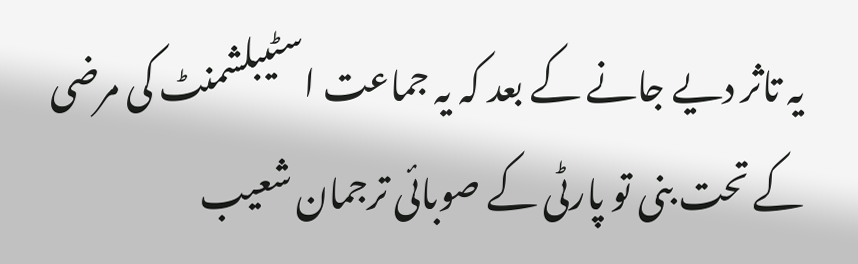یہ تاثر دیے جانے کے بعد کہ یہ جماعت اسٹیبلشمنٹ کی مرضی کے تحت بنی تو پارٹی کے صوبائی ترجمان شعیب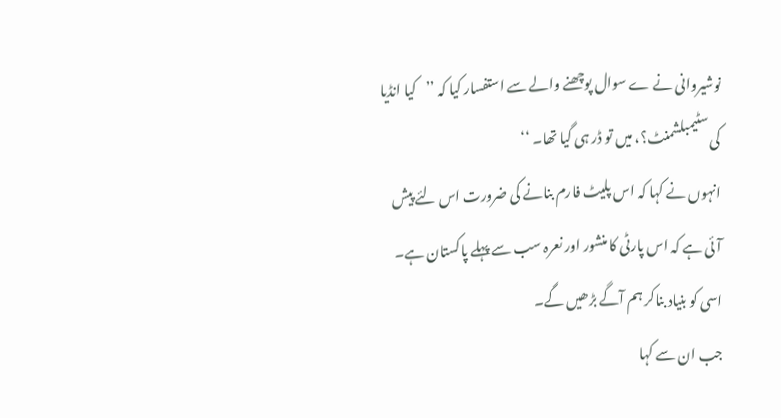نوشیروانی نے ے سوال پوچھنے والے سے استفسار کیا کہ ’’کیا انڈیا کی سٹیمبلشمنٹ؟، میں تو ڈر ہی گیا تھا۔ ‘‘
انہوں نے کہا کہ اس پلیٹ فارم بنانے کی ضرورت اس لئے پیش آئی ہے کہ اس پارٹی کا منشور اور نعرہ سب سے پہلے پاکستان ہے۔ اسی کو بنیاد بناکر ہم آگے بڑھیں گے۔
جب ان سے کہا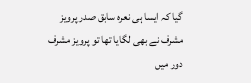گیا کہ ایسا ہی نعرہ سابق صدر پرویز مشرف نے بھی لگایا تھا تو پرویز مشرف دور میں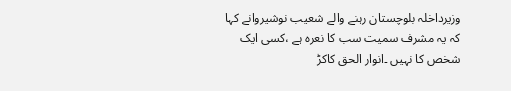وزیرداخلہ بلوچستان رہنے والے شعیب نوشیروانے کہا کہ یہ مشرف سمیت سب کا نعرہ ہے ،کسی ایک شخص کا نہیں ۔انوار الحق کاکڑ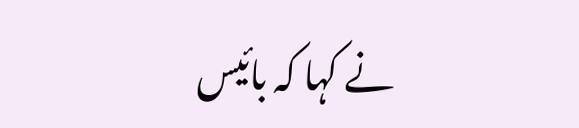نے کہا کہ بائیس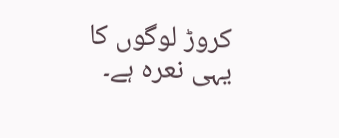کروڑ لوگوں کا یہی نعرہ ہے۔